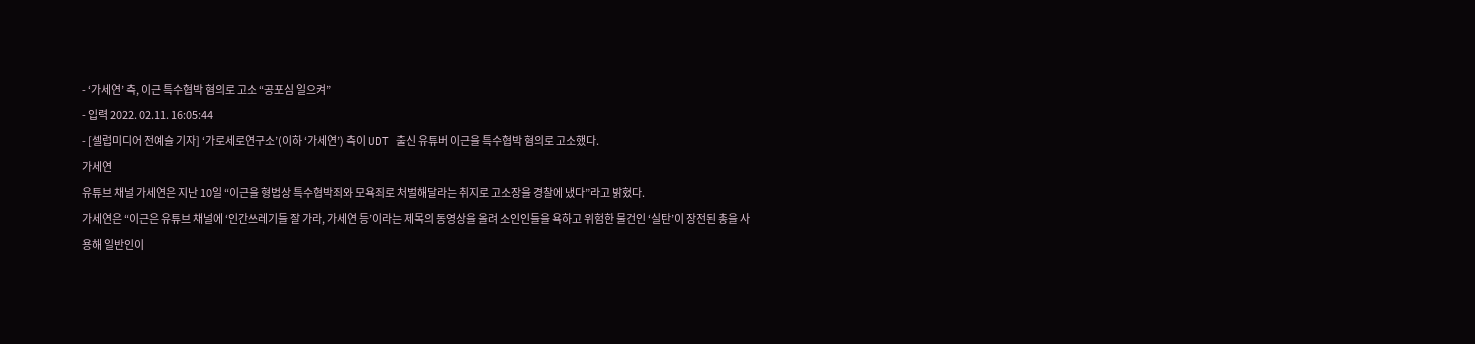- ‘가세연’ 측, 이근 특수협박 혐의로 고소 “공포심 일으켜”
- 입력 2022. 02.11. 16:05:44
- [셀럽미디어 전예슬 기자] ‘가로세로연구소’(이하 ‘가세연’) 측이 UDT 출신 유튜버 이근을 특수협박 혐의로 고소했다.
가세연
유튜브 채널 가세연은 지난 10일 “이근을 형법상 특수협박죄와 모욕죄로 처벌해달라는 취지로 고소장을 경찰에 냈다”라고 밝혔다.
가세연은 “이근은 유튜브 채널에 ‘인간쓰레기들 잘 가라, 가세연 등’이라는 제목의 동영상을 올려 소인인들을 욕하고 위험한 물건인 ‘실탄’이 장전된 총을 사용해 일반인이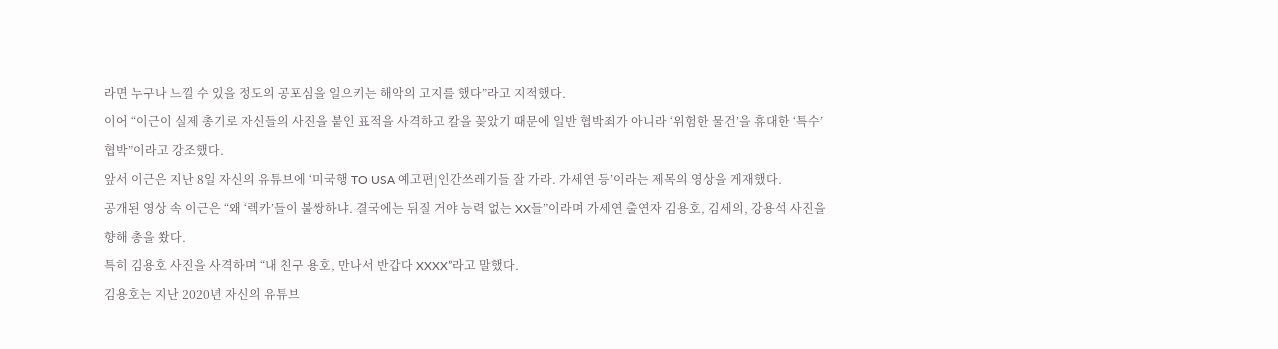라면 누구나 느낄 수 있을 정도의 공포심을 일으키는 해악의 고지를 했다”라고 지적했다.
이어 “이근이 실제 총기로 자신들의 사진을 붙인 표적을 사격하고 칼을 꽂았기 때문에 일반 협박죄가 아니라 ‘위험한 물건’을 휴대한 ‘특수’ 협박”이라고 강조했다.
앞서 이근은 지난 8일 자신의 유튜브에 ‘미국행 TO USA 예고편|인간쓰레기들 잘 가라. 가세연 등’이라는 제목의 영상을 게재했다.
공개된 영상 속 이근은 “왜 ‘렉카’들이 불쌍하냐. 결국에는 뒤질 거야 능력 없는 XX들”이라며 가세연 출연자 김용호, 김세의, 강용석 사진을 향해 총을 쐈다.
특히 김용호 사진을 사격하며 “내 친구 용호, 만나서 반갑다 XXXX”라고 말했다.
김용호는 지난 2020년 자신의 유튜브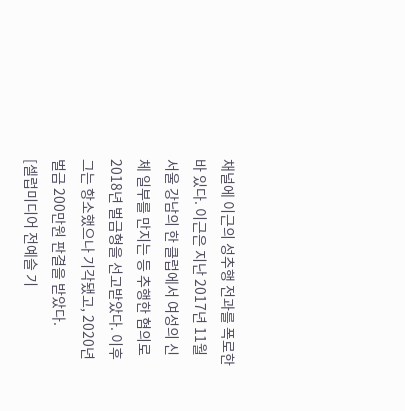채널에 이근의 성추행 전과를 폭로한 바 있다. 이근은 지난 2017년 11월 서울 강남의 한 클럽에서 여성의 신체 일부를 만지는 등 추행한 혐의로 2018년 벌금형을 선고받았다. 이후 그는 항소했으나 기각됐고, 2020년 벌금 200만원 판결을 받았다.
[셀럽미디어 전예슬 기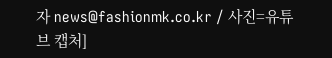자 news@fashionmk.co.kr / 사진=유튜브 캡처]